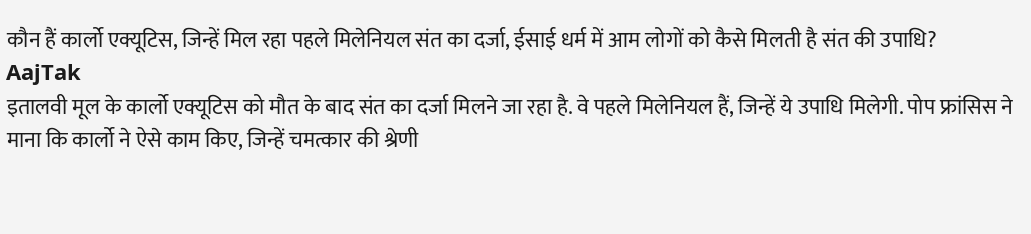कौन हैं कार्लो एक्यूटिस, जिन्हें मिल रहा पहले मिलेनियल संत का दर्जा, ईसाई धर्म में आम लोगों को कैसे मिलती है संत की उपाधि?
AajTak
इतालवी मूल के कार्लो एक्यूटिस को मौत के बाद संत का दर्जा मिलने जा रहा है. वे पहले मिलेनियल हैं, जिन्हें ये उपाधि मिलेगी. पोप फ्रांसिस ने माना कि कार्लो ने ऐसे काम किए, जिन्हें चमत्कार की श्रेणी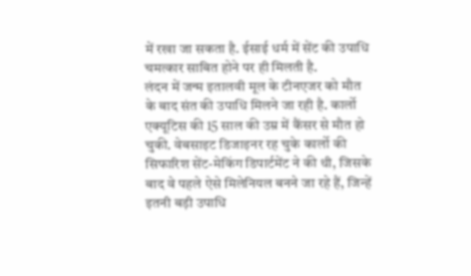में रखा जा सकता है. ईसाई धर्म में सेंट की उपाधि चमत्कार साबित होने पर ही मिलती है.
लंदन में जन्म इतालवी मूल के टीनएजर को मौत के बाद संत की उपाधि मिलने जा रही है. कार्लो एक्यूटिस की 15 साल की उम्र में कैंसर से मौत हो चुकी. वेबसाइट डिजाइनर रह चुके कार्लो की सिफारिश सेंट-मेकिंग डिपार्टमेंट ने की थी, जिसके बाद वे पहले ऐसे मिलेनियल बनने जा रहे हैं, जिन्हें इतनी बड़ी उपाधि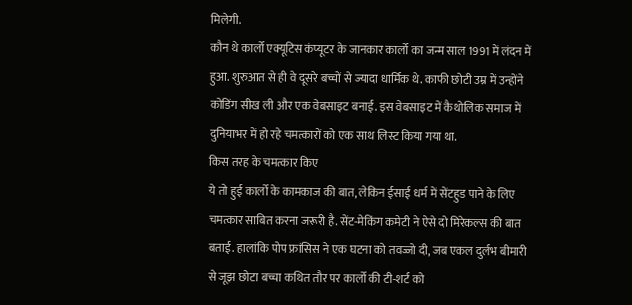मिलेगी.
कौन थे कार्लो एक्यूटिस कंप्यूटर के जानकार कार्लो का जन्म साल 1991 में लंदन में हुआ. शुरुआत से ही वे दूसरे बच्चों से ज्यादा धार्मिक थे. काफी छोटी उम्र में उन्होंने कोडिंग सीख ली और एक वेबसाइट बनाई. इस वेबसाइट में कैथोलिक समाज में दुनियाभर में हो रहे चमत्कारों को एक साथ लिस्ट किया गया था.
किस तरह के चमत्कार किए
ये तो हुई कार्लो के कामकाज की बात, लेकिन ईसाई धर्म में सेंटहुड पाने के लिए चमत्कार साबित करना जरूरी है. सेंट-मेकिंग कमेटी ने ऐसे दो मिरेकल्स की बात बताई. हालांकि पोप फ्रांसिस ने एक घटना को तवज्जो दी, जब एकल दुर्लभ बीमारी से जूझ छोटा बच्चा कथित तौर पर कार्लो की टी-शर्ट को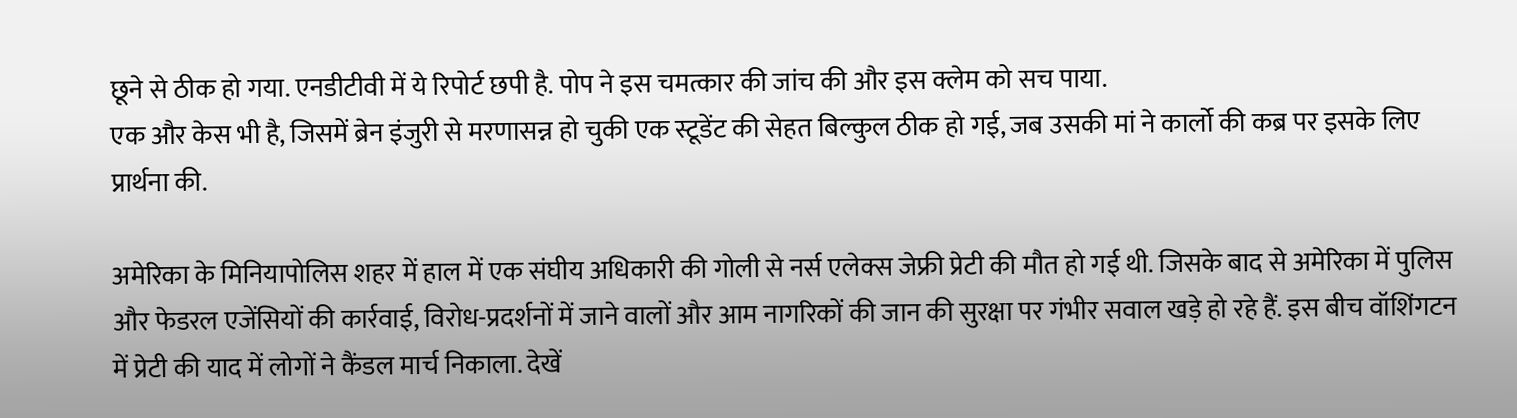छूने से ठीक हो गया. एनडीटीवी में ये रिपोर्ट छपी है. पोप ने इस चमत्कार की जांच की और इस क्लेम को सच पाया.
एक और केस भी है, जिसमें ब्रेन इंजुरी से मरणासन्न हो चुकी एक स्टूडेंट की सेहत बिल्कुल ठीक हो गई, जब उसकी मां ने कार्लो की कब्र पर इसके लिए प्रार्थना की.

अमेरिका के मिनियापोलिस शहर में हाल में एक संघीय अधिकारी की गोली से नर्स एलेक्स जेफ्री प्रेटी की मौत हो गई थी. जिसके बाद से अमेरिका में पुलिस और फेडरल एजेंसियों की कार्रवाई, विरोध-प्रदर्शनों में जाने वालों और आम नागरिकों की जान की सुरक्षा पर गंभीर सवाल खड़े हो रहे हैं. इस बीच वॉशिंगटन में प्रेटी की याद में लोगों ने कैंडल मार्च निकाला. देखें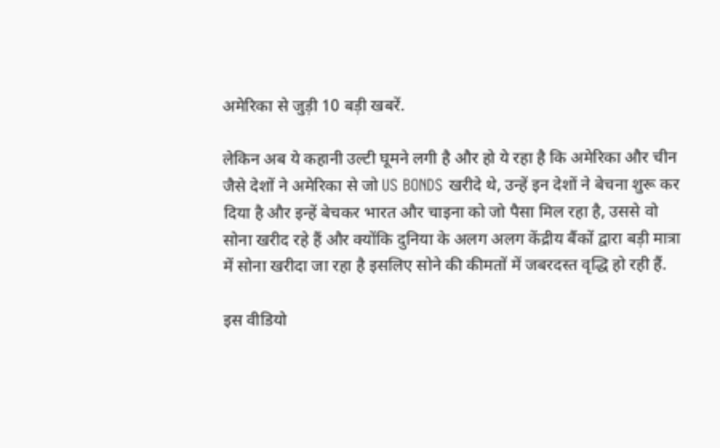अमेरिका से जुड़ी 10 बड़ी खबरें.

लेकिन अब ये कहानी उल्टी घूमने लगी है और हो ये रहा है कि अमेरिका और चीन जैसे देशों ने अमेरिका से जो US BONDS खरीदे थे, उन्हें इन देशों ने बेचना शुरू कर दिया है और इन्हें बेचकर भारत और चाइना को जो पैसा मिल रहा है, उससे वो सोना खरीद रहे हैं और क्योंकि दुनिया के अलग अलग केंद्रीय बैंकों द्वारा बड़ी मात्रा में सोना खरीदा जा रहा है इसलिए सोने की कीमतों में जबरदस्त वृद्धि हो रही हैं.

इस वीडियो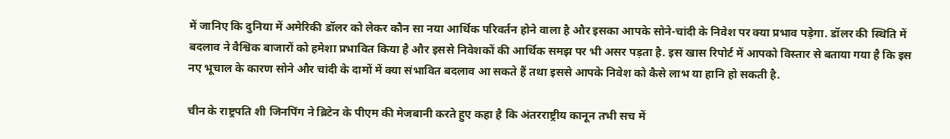में जानिए कि दुनिया में अमेरिकी डॉलर को लेकर कौन सा नया आर्थिक परिवर्तन होने वाला है और इसका आपके सोने-चांदी के निवेश पर क्या प्रभाव पड़ेगा. डॉलर की स्थिति में बदलाव ने वैश्विक बाजारों को हमेशा प्रभावित किया है और इससे निवेशकों की आर्थिक समझ पर भी असर पड़ता है. इस खास रिपोर्ट में आपको विस्तार से बताया गया है कि इस नए भूचाल के कारण सोने और चांदी के दामों में क्या संभावित बदलाव आ सकते हैं तथा इससे आपके निवेश को कैसे लाभ या हानि हो सकती है.

चीन के राष्ट्रपति शी जिनपिंग ने ब्रिटेन के पीएम की मेजबानी करते हुए कहा है कि अंतरराष्ट्रीय कानून तभी सच में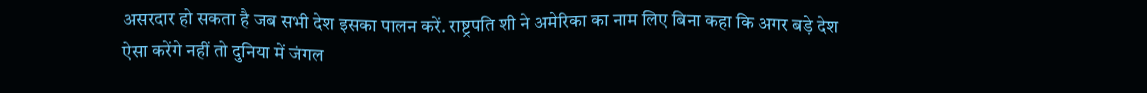असरदार हो सकता है जब सभी देश इसका पालन करें. राष्ट्रपति शी ने अमेरिका का नाम लिए बिना कहा कि अगर बड़े देश ऐसा करेंगे नहीं तो दुनिया में जंगल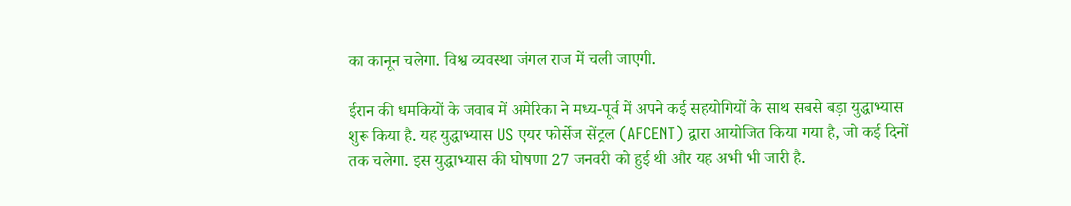का कानून चलेगा. विश्व व्यवस्था जंगल राज में चली जाएगी.

ईरान की धमकियों के जवाब में अमेरिका ने मध्य-पूर्व में अपने कई सहयोगियों के साथ सबसे बड़ा युद्धाभ्यास शुरू किया है. यह युद्धाभ्यास US एयर फोर्सेज सेंट्रल (AFCENT) द्वारा आयोजित किया गया है, जो कई दिनों तक चलेगा. इस युद्धाभ्यास की घोषणा 27 जनवरी को हुई थी और यह अभी भी जारी है.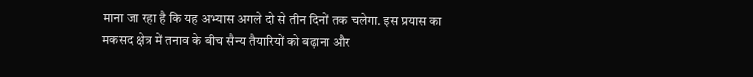माना जा रहा है कि यह अभ्यास अगले दो से तीन दिनों तक चलेगा. इस प्रयास का मकसद क्षेत्र में तनाव के बीच सैन्य तैयारियों को बढ़ाना और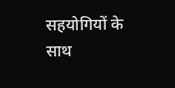सहयोगियों के साथ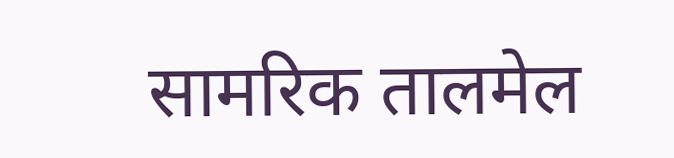सामरिक तालमेल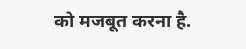को मजबूत करना है.